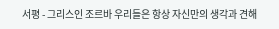서평 - 그리스인 조르바 우리들은 항상 자신만의 생각과 견해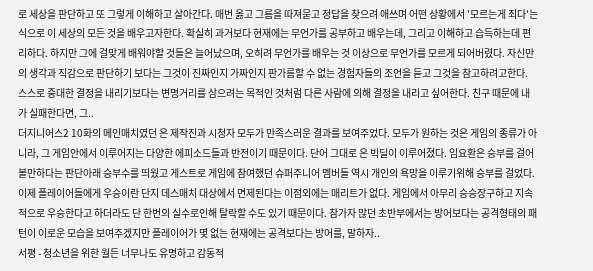로 세상을 판단하고 또 그렇게 이해하고 살아간다. 매번 옳고 그름을 따져묻고 정답을 찾으려 애쓰며 어떤 상황에서 '모르는게 죄다'는 식으로 이 세상의 모든 것을 배우고자한다. 확실히 과거보다 현재에는 무언가를 공부하고 배우는데, 그리고 이해하고 습득하는데 편리하다. 하지만 그에 걸맞게 배워야할 것들은 늘어났으며, 오히려 무언가를 배우는 것 이상으로 무언가를 모르게 되어버렸다. 자신만의 생각과 직감으로 판단하기 보다는 그것이 진짜인지 가짜인지 판가름할 수 없는 경험자들의 조언을 듣고 그것을 참고하려고한다. 스스로 중대한 결정을 내리기보다는 변명거리를 삼으려는 목적인 것처럼 다른 사람에 의해 결정을 내리고 싶어한다. 친구 때문에 내가 실패한다면, 그..
더지니어스2 10화의 메인매치였던 은 제작진과 시청자 모두가 만족스러운 결과를 보여주었다. 모두가 원하는 것은 게임의 종류가 아니라, 그 게임안에서 이루어지는 다양한 에피소드들과 반전이기 때문이다. 단어 그대로 은 빅딜이 이루어졌다. 임요환은 승부를 걸어볼만하다는 판단아래 승부수를 띄웠고 게스트로 게임에 참여했던 슈퍼주니어 멤버들 역시 개인의 욕망을 이루기위해 승부를 걸었다. 이제 플레이어들에게 우승이란 단지 데스매치 대상에서 면제된다는 이점외에는 매리트가 없다. 게임에서 아무리 승승장구하고 지속적으로 우승한다고 하더라도 단 한번의 실수로인해 탈락할 수도 있기 때문이다. 참가자 많던 초반부에서는 방어보다는 공격형태의 패턴이 이로운 모습을 보여주겠지만 플레이어가 몇 없는 현재에는 공격보다는 방어를, 말하자..
서평 - 청소년을 위한 월든 너무나도 유명하고 감동적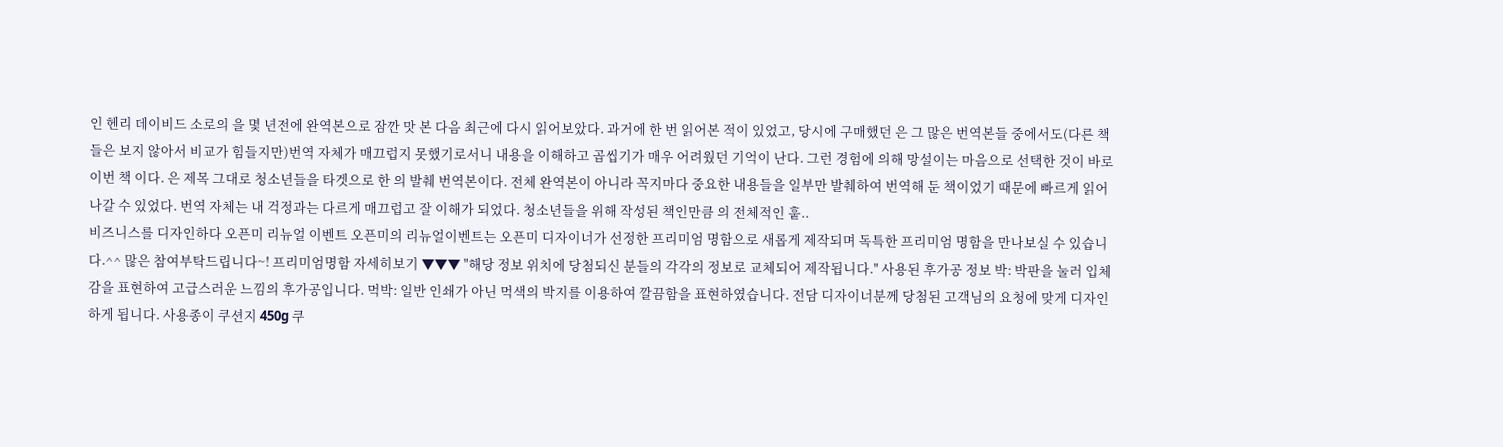인 헨리 데이비드 소로의 을 몇 년전에 완역본으로 잠깐 맛 본 다음 최근에 다시 읽어보았다. 과거에 한 번 읽어본 적이 있었고, 당시에 구매했던 은 그 많은 번역본들 중에서도(다른 책들은 보지 않아서 비교가 힘들지만)번역 자체가 매끄럽지 못했기로서니 내용을 이해하고 곱씹기가 매우 어려웠던 기억이 난다. 그런 경험에 의해 망설이는 마음으로 선택한 것이 바로 이번 책 이다. 은 제목 그대로 청소년들을 타겟으로 한 의 발췌 번역본이다. 전체 완역본이 아니라 꼭지마다 중요한 내용들을 일부만 발췌하여 번역해 둔 책이었기 때문에 빠르게 읽어나갈 수 있었다. 번역 자체는 내 걱정과는 다르게 매끄럽고 잘 이해가 되었다. 청소년들을 위해 작성된 책인만큼 의 전체적인 훝..
비즈니스를 디자인하다 오픈미 리뉴얼 이벤트 오픈미의 리뉴얼이벤트는 오픈미 디자이너가 선정한 프리미엄 명함으로 새롭게 제작되며 독특한 프리미엄 명함을 만나보실 수 있습니다.^^ 많은 참여부탁드립니다~! 프리미엄명함 자세히보기 ▼▼▼ "해당 정보 위치에 당첨되신 분들의 각각의 정보로 교체되어 제작됩니다." 사용된 후가공 정보 박: 박판을 눌러 입체감을 표현하여 고급스러운 느낌의 후가공입니다. 먹박: 일반 인쇄가 아닌 먹색의 박지를 이용하여 깔끔함을 표현하였습니다. 전담 디자이너분께 당첨된 고객님의 요청에 맞게 디자인하게 됩니다. 사용종이 쿠션지 450g 쿠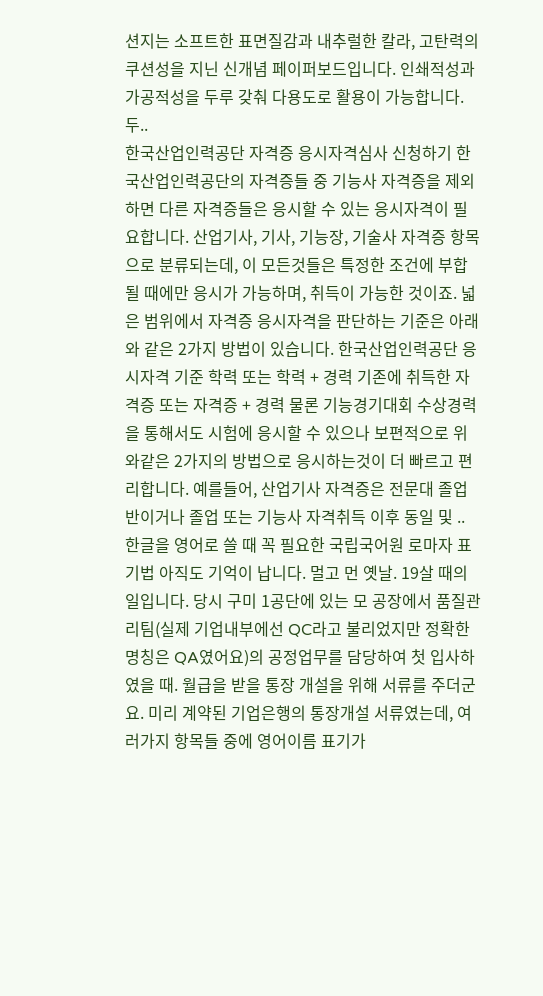션지는 소프트한 표면질감과 내추럴한 칼라, 고탄력의 쿠션성을 지닌 신개념 페이퍼보드입니다. 인쇄적성과 가공적성을 두루 갖춰 다용도로 활용이 가능합니다. 두..
한국산업인력공단 자격증 응시자격심사 신청하기 한국산업인력공단의 자격증들 중 기능사 자격증을 제외하면 다른 자격증들은 응시할 수 있는 응시자격이 필요합니다. 산업기사, 기사, 기능장, 기술사 자격증 항목으로 분류되는데, 이 모든것들은 특정한 조건에 부합될 때에만 응시가 가능하며, 취득이 가능한 것이죠. 넓은 범위에서 자격증 응시자격을 판단하는 기준은 아래와 같은 2가지 방법이 있습니다. 한국산업인력공단 응시자격 기준 학력 또는 학력 + 경력 기존에 취득한 자격증 또는 자격증 + 경력 물론 기능경기대회 수상경력을 통해서도 시험에 응시할 수 있으나 보편적으로 위와같은 2가지의 방법으로 응시하는것이 더 빠르고 편리합니다. 예를들어, 산업기사 자격증은 전문대 졸업반이거나 졸업 또는 기능사 자격취득 이후 동일 및 ..
한글을 영어로 쓸 때 꼭 필요한 국립국어원 로마자 표기법 아직도 기억이 납니다. 멀고 먼 옛날. 19살 때의 일입니다. 당시 구미 1공단에 있는 모 공장에서 품질관리팀(실제 기업내부에선 QC라고 불리었지만 정확한 명칭은 QA였어요)의 공정업무를 담당하여 첫 입사하였을 때. 월급을 받을 통장 개설을 위해 서류를 주더군요. 미리 계약된 기업은행의 통장개설 서류였는데, 여러가지 항목들 중에 영어이름 표기가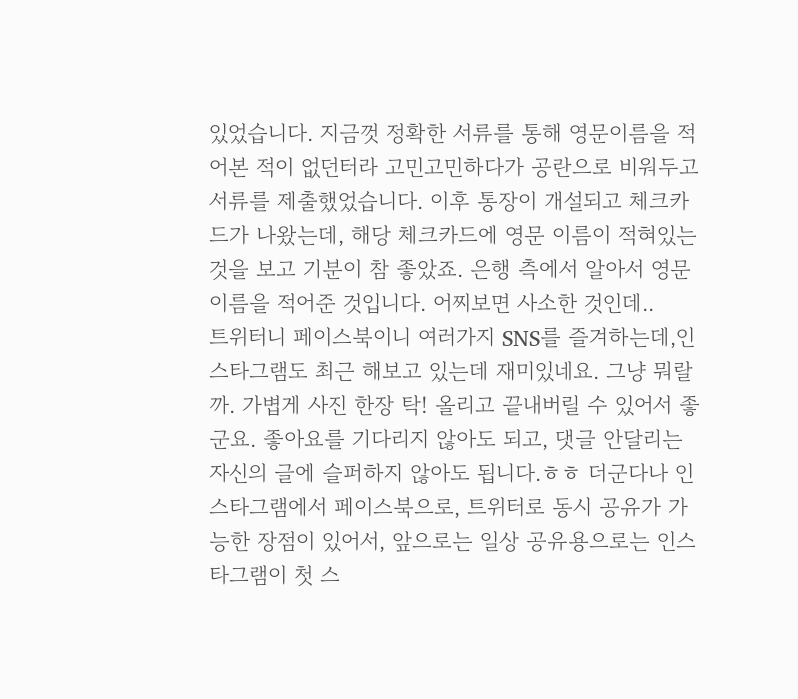있었습니다. 지금껏 정확한 서류를 통해 영문이름을 적어본 적이 없던터라 고민고민하다가 공란으로 비워두고 서류를 제출했었습니다. 이후 통장이 개설되고 체크카드가 나왔는데, 해당 체크카드에 영문 이름이 적혀있는 것을 보고 기분이 참 좋았죠. 은행 측에서 알아서 영문이름을 적어준 것입니다. 어찌보면 사소한 것인데..
트위터니 페이스북이니 여러가지 SNS를 즐겨하는데,인스타그램도 최근 해보고 있는데 재미있네요. 그냥 뭐랄까. 가볍게 사진 한장 탁! 올리고 끝내버릴 수 있어서 좋군요. 좋아요를 기다리지 않아도 되고, 댓글 안달리는 자신의 글에 슬퍼하지 않아도 됩니다.ㅎㅎ 더군다나 인스타그램에서 페이스북으로, 트위터로 동시 공유가 가능한 장점이 있어서, 앞으로는 일상 공유용으로는 인스타그램이 첫 스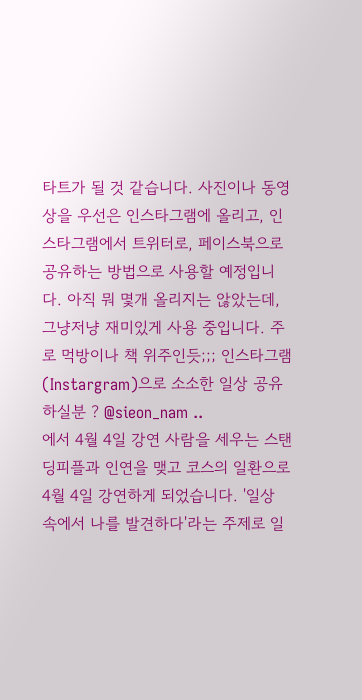타트가 될 것 같습니다. 사진이나 동영상을 우선은 인스타그램에 올리고, 인스타그램에서 트위터로, 페이스북으로 공유하는 방법으로 사용할 예정입니다. 아직 뭐 몇개 올리지는 않았는데, 그냥저냥 재미있게 사용 중입니다. 주로 먹방이나 책 위주인듯;;; 인스타그램(Instargram)으로 소소한 일상 공유하실분 ? @sieon_nam ..
에서 4월 4일 강연 사람을 세우는 스탠딩피플과 인연을 맺고 코스의 일환으로 4월 4일 강연하게 되었습니다. '일상 속에서 나를 발견하다'라는 주제로 일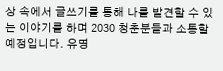상 속에서 글쓰기를 통해 나를 발견할 수 있는 이야기를 하며 2030 청춘분들과 소통할 예정입니다. 유명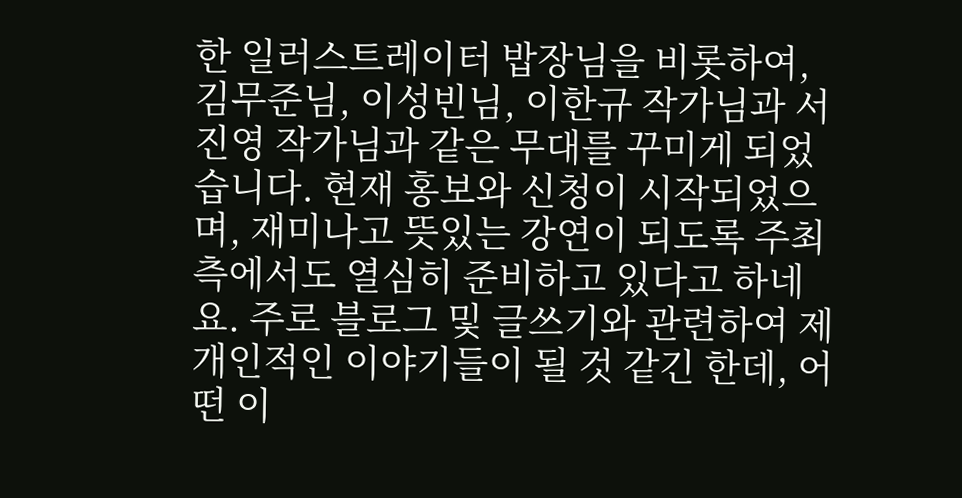한 일러스트레이터 밥장님을 비롯하여, 김무준님, 이성빈님, 이한규 작가님과 서진영 작가님과 같은 무대를 꾸미게 되었습니다. 현재 홍보와 신청이 시작되었으며, 재미나고 뜻있는 강연이 되도록 주최측에서도 열심히 준비하고 있다고 하네요. 주로 블로그 및 글쓰기와 관련하여 제 개인적인 이야기들이 될 것 같긴 한데, 어떤 이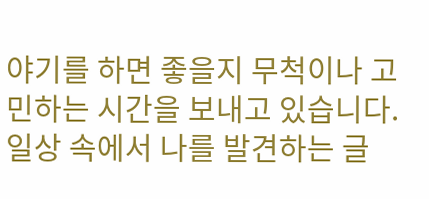야기를 하면 좋을지 무척이나 고민하는 시간을 보내고 있습니다. 일상 속에서 나를 발견하는 글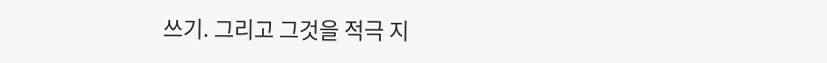쓰기. 그리고 그것을 적극 지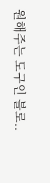원해주는 도구인 블로..